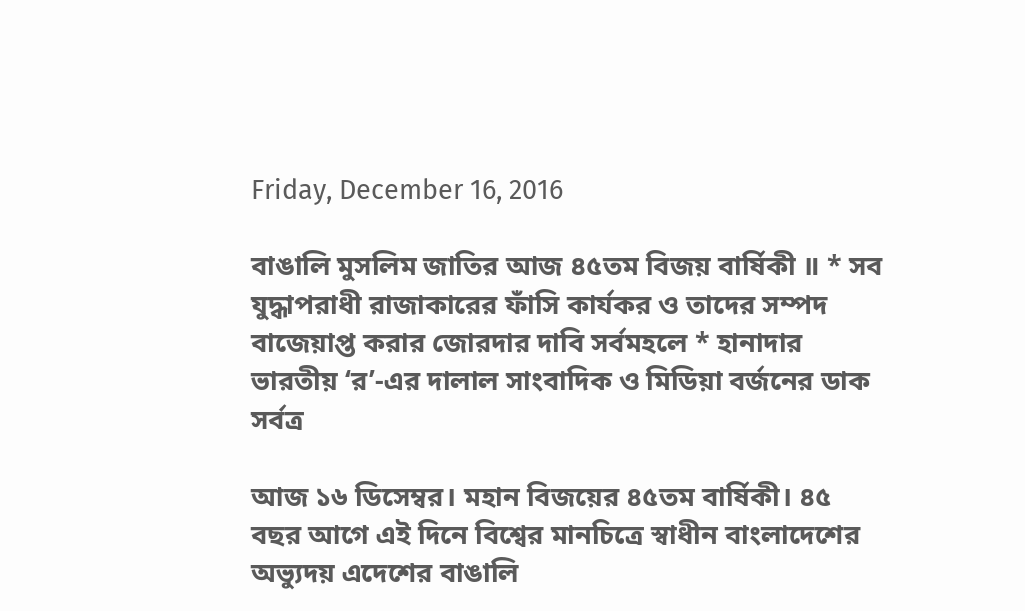Friday, December 16, 2016

বাঙালি মুসলিম জাতির আজ ৪৫তম বিজয় বার্ষিকী ॥ * সব যুদ্ধাপরাধী রাজাকারের ফাঁসি কার্যকর ও তাদের সম্পদ বাজেয়াপ্ত করার জোরদার দাবি সর্বমহলে * হানাদার ভারতীয় ‘র’-এর দালাল সাংবাদিক ও মিডিয়া বর্জনের ডাক সর্বত্র

আজ ১৬ ডিসেম্বর। মহান বিজয়ের ৪৫তম বার্ষিকী। ৪৫ বছর আগে এই দিনে বিশ্বের মানচিত্রে স্বাধীন বাংলাদেশের অভ্যুদয় এদেশের বাঙালি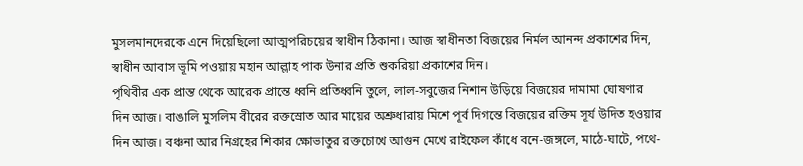মুসলমানদেরকে এনে দিয়েছিলো আত্মপরিচয়ের স্বাধীন ঠিকানা। আজ স্বাধীনতা বিজয়ের নির্মল আনন্দ প্রকাশের দিন, স্বাধীন আবাস ভূমি পওয়ায় মহান আল্লাহ পাক উনার প্রতি শুকরিয়া প্রকাশের দিন।
পৃথিবীর এক প্রান্ত থেকে আরেক প্রান্তে ধ্বনি প্রতিধ্বনি তুলে, লাল-সবুজের নিশান উড়িয়ে বিজয়ের দামামা ঘোষণার দিন আজ। বাঙালি মুসলিম বীরের রক্তস্রোত আর মায়ের অশ্রুধারায় মিশে পূর্ব দিগন্তে বিজয়ের রক্তিম সূর্য উদিত হওয়ার দিন আজ। বঞ্চনা আর নিগ্রহের শিকার ক্ষোভাতুর রক্তচোখে আগুন মেখে রাইফেল কাঁধে বনে-জঙ্গলে, মাঠে-ঘাটে, পথে-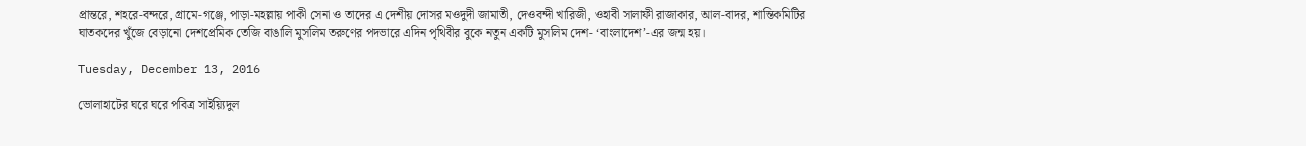প্রান্তরে, শহরে-বন্দরে, গ্রামে-গঞ্জে, পাড়া-মহল্লায় পাকী সেনা ও তাদের এ দেশীয় দোসর মওদুদী জামাতী, দেওবন্দী খারিজী, ওহাবী সালাফী রাজাকার, আল-বাদর, শান্তিকমিটির ঘাতকদের খুঁজে বেড়ানো দেশপ্রেমিক তেজি বাঙালি মুসলিম তরুণের পদভারে এদিন পৃথিবীর বুকে নতুন একটি মুসলিম দেশ- ‘বাংলাদেশ’-এর জন্ম হয়।

Tuesday, December 13, 2016

ভোলাহাটের ঘরে ঘরে পবিত্র সাইয়্যিদুল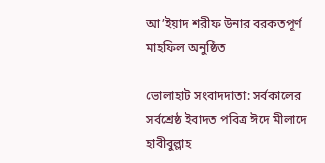আ’ইয়াদ শরীফ উনার বরকতপূর্ণ মাহফিল অনুষ্ঠিত

ভোলাহাট সংবাদদাতা: সর্বকালের সর্বশ্রেষ্ঠ ইবাদত পবিত্র ঈদে মীলাদে হাবীবুল্লাহ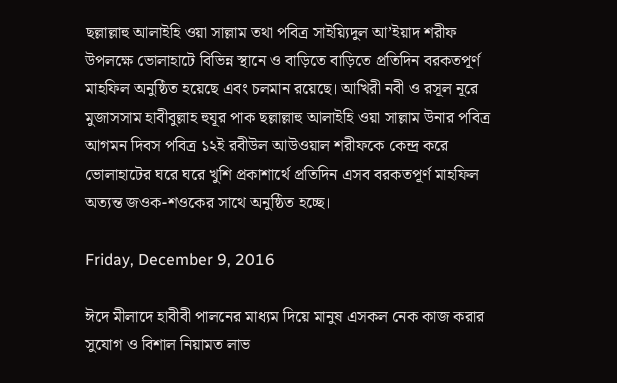ছল্লাল্লাহু আলাইহি ওয়া সাল্লাম তথা পবিত্র সাইয়্যিদুল আ’ইয়াদ শরীফ উপলক্ষে ভোলাহাটে বিভিন্ন স্থানে ও বাড়িতে বাড়িতে প্রতিদিন বরকতপূর্ণ মাহফিল অনুষ্ঠিত হয়েছে এবং চলমান রয়েছে। আখিরী নবী ও রসূল নূরে মুজাসসাম হাবীবুল্লাহ হুযূর পাক ছল্লাল্লাহু আলাইহি ওয়া সাল্লাম উনার পবিত্র আগমন দিবস পবিত্র ১২ই রবীউল আউওয়াল শরীফকে কেন্দ্র করে ভোলাহাটের ঘরে ঘরে খুশি প্রকাশার্থে প্রতিদিন এসব বরকতপূর্ণ মাহফিল অত্যন্ত জওক-শওকের সাথে অনুষ্ঠিত হচ্ছে।

Friday, December 9, 2016

ঈদে মীলাদে হাবীবী পালনের মাধ্যম দিয়ে মানুষ এসকল নেক কাজ করার সুযোগ ও বিশাল নিয়ামত লাভ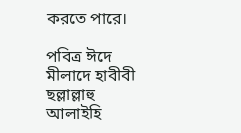করতে পারে।

পবিত্র ঈদে মীলাদে হাবীবী ছল্লাল্লাহু
আলাইহি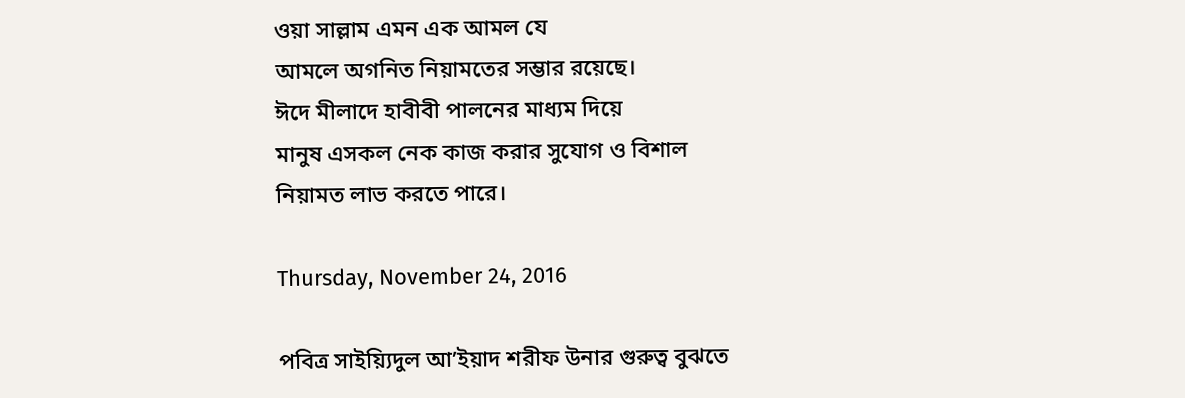ওয়া সাল্লাম এমন এক আমল যে
আমলে অগনিত নিয়ামতের সম্ভার রয়েছে।
ঈদে মীলাদে হাবীবী পালনের মাধ্যম দিয়ে
মানুষ এসকল নেক কাজ করার সুযোগ ও বিশাল
নিয়ামত লাভ করতে পারে।

Thursday, November 24, 2016

পবিত্র সাইয়্যিদুল আ’ইয়াদ শরীফ উনার গুরুত্ব বুঝতে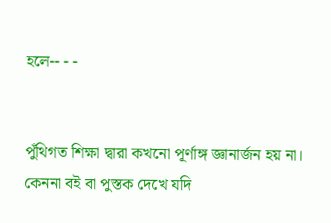হলে-- - -


পুঁথিগত শিক্ষা দ্বারা কখনো পূর্ণাঙ্গ জ্ঞানার্জন হয় না। কেননা বই বা পুস্তক দেখে যদি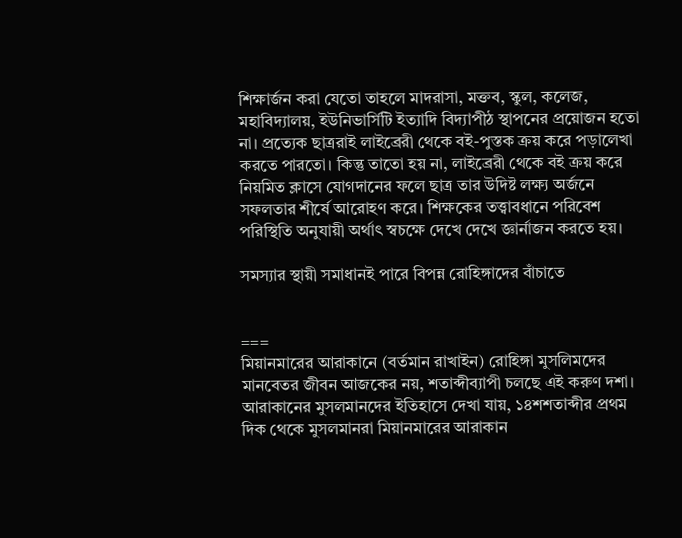শিক্ষার্জন করা যেতো তাহলে মাদরাসা, মক্তব, স্কুল, কলেজ, মহাবিদ্যালয়, ইউনিভার্সিটি ইত্যাদি বিদ্যাপীঠ স্থাপনের প্রয়োজন হতো না। প্রত্যেক ছাত্ররাই লাইব্রেরী থেকে বই-পুস্তক ক্রয় করে পড়ালেখা করতে পারতো। কিন্তু তাতো হয় না, লাইব্রেরী থেকে বই ক্রয় করে নিয়মিত ক্লাসে যোগদানের ফলে ছাত্র তার উদিষ্ট লক্ষ্য অর্জনে সফলতার শীর্ষে আরোহণ করে। শিক্ষকের তত্ত্বাবধানে পরিবেশ পরিস্থিতি অনুযায়ী অর্থাৎ স্বচক্ষে দেখে দেখে জ্ঞার্নাজন করতে হয়।

সমস্যার স্থায়ী সমাধানই পারে বিপন্ন রোহিঙ্গাদের বাঁচাতে


===
মিয়ানমারের আরাকানে (বর্তমান রাখাইন) রোহিঙ্গা মুসলিমদের মানবেতর জীবন আজকের নয়, শতাব্দীব্যাপী চলছে এই করুণ দশা। আরাকানের মুসলমানদের ইতিহাসে দেখা যায়, ১৪শশতাব্দীর প্রথম দিক থেকে মুসলমানরা মিয়ানমারের আরাকান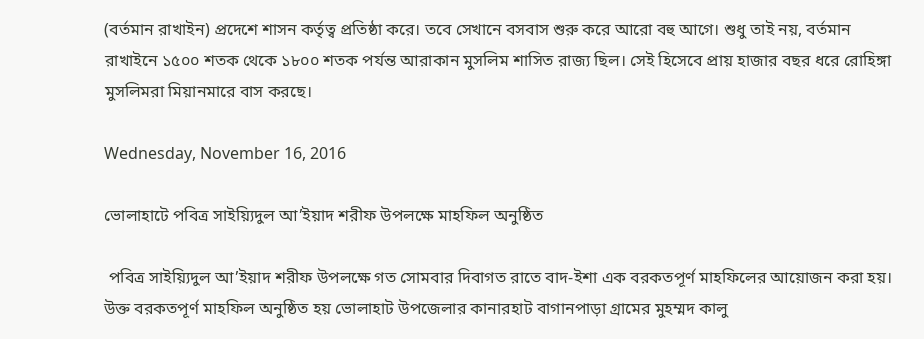(বর্তমান রাখাইন) প্রদেশে শাসন কর্তৃত্ব প্রতিষ্ঠা করে। তবে সেখানে বসবাস শুরু করে আরো বহু আগে। শুধু তাই নয়, বর্তমান রাখাইনে ১৫০০ শতক থেকে ১৮০০ শতক পর্যন্ত আরাকান মুসলিম শাসিত রাজ্য ছিল। সেই হিসেবে প্রায় হাজার বছর ধরে রোহিঙ্গা মুসলিমরা মিয়ানমারে বাস করছে।

Wednesday, November 16, 2016

ভোলাহাটে পবিত্র সাইয়্যিদুল আ’ইয়াদ শরীফ উপলক্ষে মাহফিল অনুষ্ঠিত

 পবিত্র সাইয়্যিদুল আ’ইয়াদ শরীফ উপলক্ষে গত সোমবার দিবাগত রাতে বাদ-ইশা এক বরকতপূর্ণ মাহফিলের আয়োজন করা হয়। উক্ত বরকতপূর্ণ মাহফিল অনুষ্ঠিত হয় ভোলাহাট উপজেলার কানারহাট বাগানপাড়া গ্রামের মুহম্মদ কালু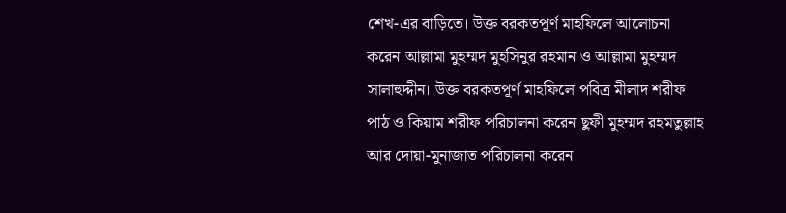শেখ-এর বাড়িতে। উক্ত বরকতপূর্ণ মাহফিলে আলোচনা করেন আল্লামা মুহম্মদ মুহসিনুর রহমান ও আল্লামা মুহম্মদ সালাহুদ্দীন। উক্ত বরকতপূর্ণ মাহফিলে পবিত্র মীলাদ শরীফ পাঠ ও কিয়াম শরীফ পরিচালনা করেন ছুফী মুহম্মদ রহমতুল্লাহ আর দোয়া-মুনাজাত পরিচালনা করেন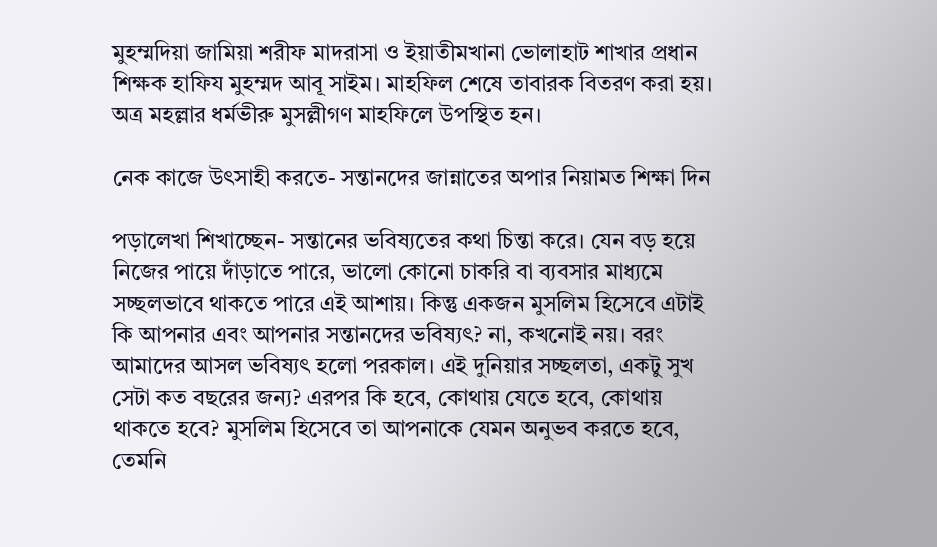মুহম্মদিয়া জামিয়া শরীফ মাদরাসা ও ইয়াতীমখানা ভোলাহাট শাখার প্রধান শিক্ষক হাফিয মুহম্মদ আবূ সাইম। মাহফিল শেষে তাবারক বিতরণ করা হয়। অত্র মহল্লার ধর্মভীরু মুসল্লীগণ মাহফিলে উপস্থিত হন।

নেক কাজে উৎসাহী করতে- সন্তানদের জান্নাতের অপার নিয়ামত শিক্ষা দিন

পড়ালেখা শিখাচ্ছেন- সন্তানের ভবিষ্যতের কথা চিন্তা করে। যেন বড় হয়ে নিজের পায়ে দাঁড়াতে পারে, ভালো কোনো চাকরি বা ব্যবসার মাধ্যমে সচ্ছলভাবে থাকতে পারে এই আশায়। কিন্তু একজন মুসলিম হিসেবে এটাই কি আপনার এবং আপনার সন্তানদের ভবিষ্যৎ? না, কখনোই নয়। বরং আমাদের আসল ভবিষ্যৎ হলো পরকাল। এই দুনিয়ার সচ্ছলতা, একটু সুখ সেটা কত বছরের জন্য? এরপর কি হবে, কোথায় যেতে হবে, কোথায় থাকতে হবে? মুসলিম হিসেবে তা আপনাকে যেমন অনুভব করতে হবে, তেমনি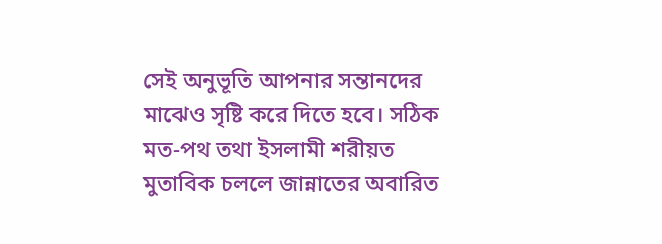সেই অনুভূতি আপনার সন্তানদের মাঝেও সৃষ্টি করে দিতে হবে। সঠিক মত-পথ তথা ইসলামী শরীয়ত মুতাবিক চললে জান্নাতের অবারিত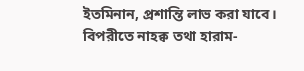ইতমিনান, প্রশান্তি লাভ করা যাবে। বিপরীতে নাহক্ব তথা হারাম-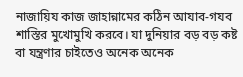নাজায়িয কাজ জাহান্নামের কঠিন আযাব-গযব শাস্তির মুখোমুখি করবে। যা দুনিয়ার বড় বড় কষ্ট বা যন্ত্রণার চাইতেও অনেক অনেক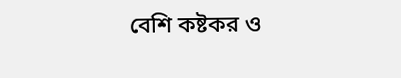বেশি কষ্টকর ও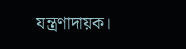যন্ত্রণাদায়ক।